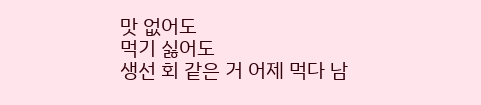맛 없어도
먹기 싫어도
생선 회 같은 거 어제 먹다 남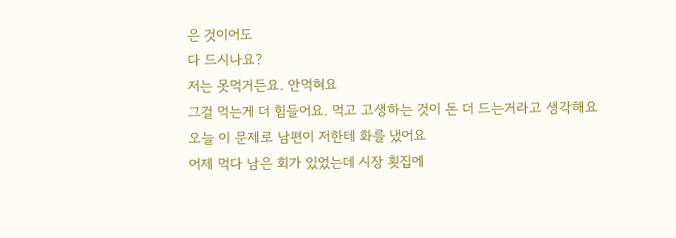은 것이어도
다 드시나요?
저는 못먹거든요. 안먹혀요
그걸 먹는게 더 힘들어요. 먹고 고생하는 것이 돈 더 드는거라고 생각해요
오늘 이 문제로 남편이 저한테 화를 냈어요
어제 먹다 남은 회가 있었는데 시장 횟집에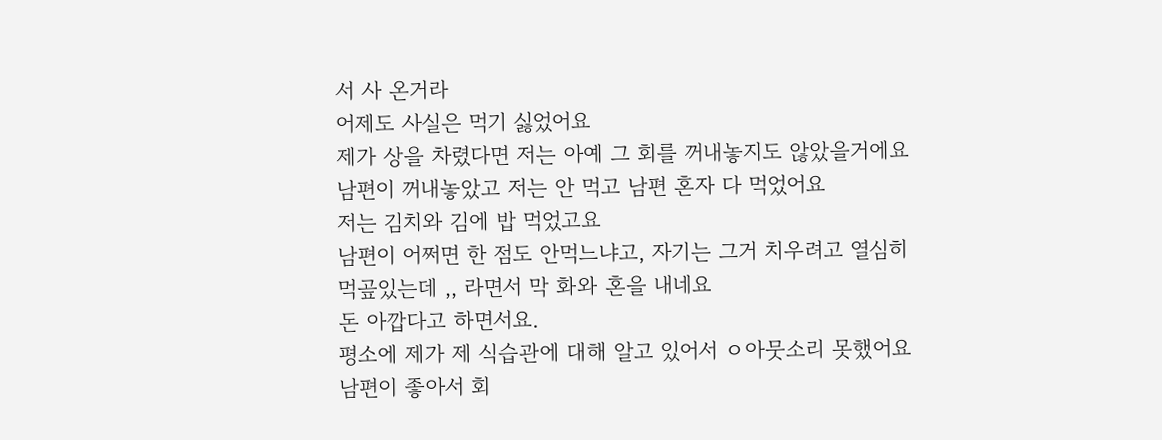서 사 온거라
어제도 사실은 먹기 싫었어요
제가 상을 차렸다면 저는 아예 그 회를 꺼내놓지도 않았을거에요
남편이 꺼내놓았고 저는 안 먹고 남편 혼자 다 먹었어요
저는 김치와 김에 밥 먹었고요
남편이 어쩌면 한 점도 안먹느냐고, 자기는 그거 치우려고 열심히
먹곺있는데 ,, 라면서 막 화와 혼을 내네요
돈 아깝다고 하면서요.
평소에 제가 제 식습관에 대해 알고 있어서 ㅇ아뭇소리 못했어요
남편이 좋아서 회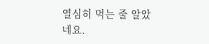열심히 먹는 줄 알았네요.